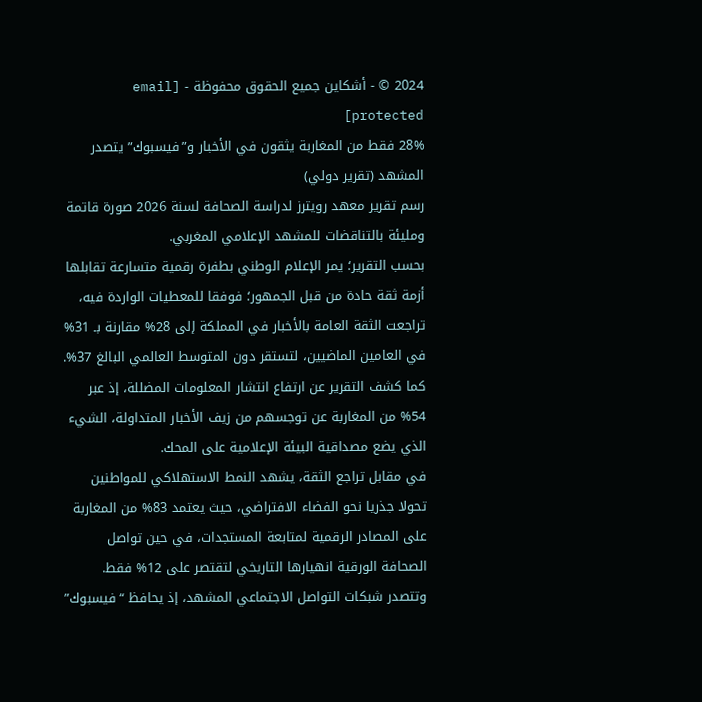2024 © - أشكاين جميع الحقوق محفوظة - [email protected]
28% فقط من المغاربة يثقون في الأخبار و”فيسبوك” يتصدر المشهد (تقرير دولي)
رسم تقرير معهد رويترز لدراسة الصحافة لسنة 2026 صورة قاتمة ومليئة بالتناقضات للمشهد الإعلامي المغربي.
بحسب التقرير؛ يمر الإعلام الوطني بطفرة رقمية متسارعة تقابلها أزمة ثقة حادة من قبل الجمهور؛ فوفقا للمعطيات الواردة فيه، تراجعت الثقة العامة بالأخبار في المملكة إلى 28% مقارنة بـ 31% في العامين الماضيين، لتستقر دون المتوسط العالمي البالغ 37%.
كما كشف التقرير عن ارتفاع انتشار المعلومات المضللة، إذ عبر 54% من المغاربة عن توجسهم من زيف الأخبار المتداولة، الشيء الذي يضع مصداقية البيئة الإعلامية على المحك.
في مقابل تراجع الثقة، يشهد النمط الاستهلاكي للمواطنين تحولا جذريا نحو الفضاء الافتراضي، حيث يعتمد 83% من المغاربة على المصادر الرقمية لمتابعة المستجدات، في حين تواصل الصحافة الورقية انهيارها التاريخي لتقتصر على 12% فقط.
وتتصدر شبكات التواصل الاجتماعي المشهد، إذ يحافظ “فيسبوك”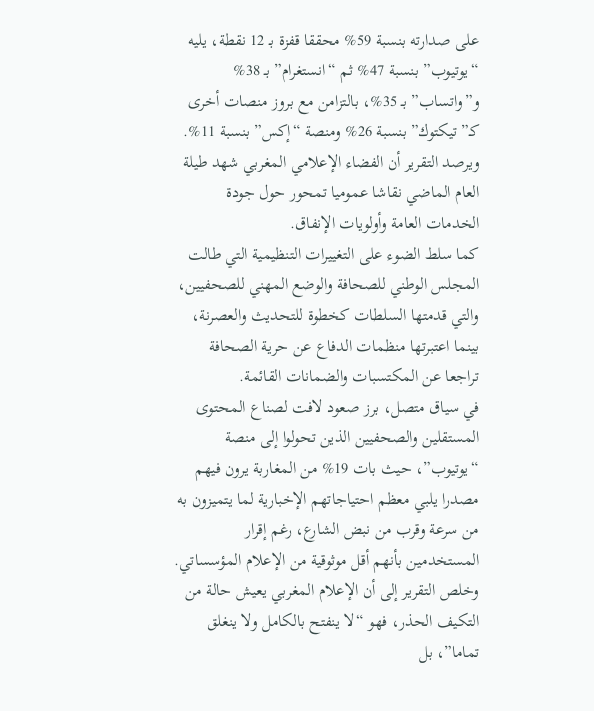على صدارته بنسبة 59% محققا قفزة بـ 12 نقطة، يليه “يوتيوب” بنسبة 47% ثم “انستغرام” بـ 38% و”واتساب” بـ 35%، بالتزامن مع بروز منصات أخرى كـ”تيكتوك” بنسبة 26% ومنصة “إكس” بنسبة 11%.
ويرصد التقرير أن الفضاء الإعلامي المغربي شهد طيلة العام الماضي نقاشا عموميا تمحور حول جودة الخدمات العامة وأولويات الإنفاق.
كما سلط الضوء على التغييرات التنظيمية التي طالت المجلس الوطني للصحافة والوضع المهني للصحفيين، والتي قدمتها السلطات كخطوة للتحديث والعصرنة، بينما اعتبرتها منظمات الدفاع عن حرية الصحافة تراجعا عن المكتسبات والضمانات القائمة.
في سياق متصل، برز صعود لافت لصناع المحتوى المستقلين والصحفيين الذين تحولوا إلى منصة “يوتيوب”، حيث بات 19% من المغاربة يرون فيهم مصدرا يلبي معظم احتياجاتهم الإخبارية لما يتميزون به من سرعة وقرب من نبض الشارع، رغم إقرار المستخدمين بأنهم أقل موثوقية من الإعلام المؤسساتي.
وخلص التقرير إلى أن الإعلام المغربي يعيش حالة من التكيف الحذر، فهو “لا ينفتح بالكامل ولا ينغلق تماما”، بل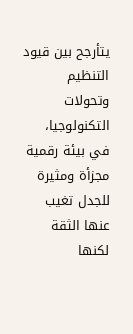يتأرجح بين قيود التنظيم وتحولات التكنولوجيا، في بيئة رقمية مجزأة ومثيرة للجدل تغيب عنها الثقة لكنها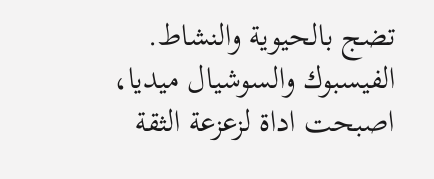تضج بالحيوية والنشاط.
الفيسبوك والسوشيال ميديا، اصبحت اداة لزعزعة الثقة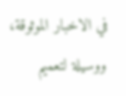في الاخبار الموثوقة، ووسيلة لتعميم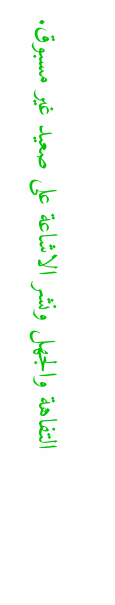التفاهة والجهل ونشر الاشاعة على صعيد غير مسبوق.